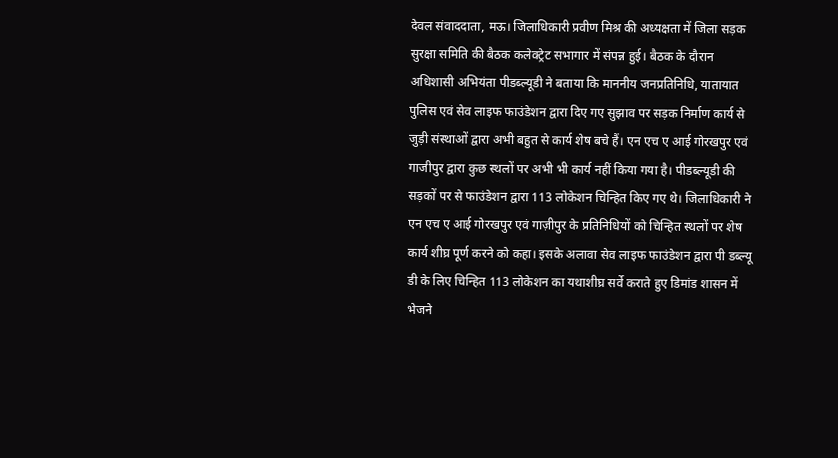देवल संवाददाता, मऊ। जिलाधिकारी प्रवीण मिश्र की अध्यक्षता में जिला सड़क सुरक्षा समिति की बैठक कलेक्ट्रेट सभागार में संपन्न हुई। बैठक के दौरान अधिशासी अभियंता पीडब्ल्यूडी ने बताया कि माननीय जनप्रतिनिधि, यातायात पुलिस एवं सेव लाइफ फाउंडेशन द्वारा दिए गए सुझाव पर सड़क निर्माण कार्य से जुड़ी संस्थाओं द्वारा अभी बहुत से कार्य शेष बचे हैं। एन एच ए आई गोरखपुर एवं गाजीपुर द्वारा कुछ स्थलों पर अभी भी कार्य नहीं किया गया है। पीडब्ल्यूडी की सड़कों पर से फाउंडेशन द्वारा 113 लोकेशन चिन्हित किए गए थे। जिलाधिकारी ने एन एच ए आई गोरखपुर एवं गाज़ीपुर के प्रतिनिधियों को चिन्हित स्थलों पर शेष कार्य शीघ्र पूर्ण करने को कहा। इसके अलावा सेव लाइफ फाउंडेशन द्वारा पी डब्ल्यू डी के लिए चिन्हित 113 लोकेशन का यथाशीघ्र सर्वे कराते हुए डिमांड शासन में भेजने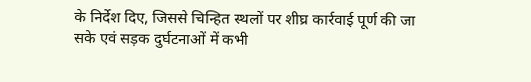के निर्देश दिए, जिससे चिन्हित स्थलों पर शीघ्र कार्रवाई पूर्ण की जा सके एवं सड़क दुर्घटनाओं में कभी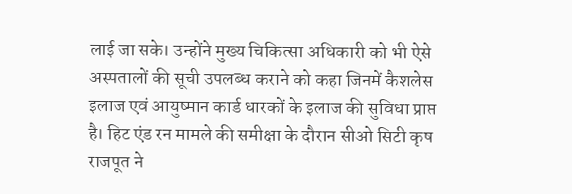लाई जा सके। उन्होंने मुख्य चिकित्सा अधिकारी को भी ऐसे अस्पतालों की सूची उपलब्ध कराने को कहा जिनमें कैशलेस इलाज एवं आयुष्मान कार्ड धारकों के इलाज की सुविधा प्राप्त है। हिट एंड रन मामले की समीक्षा के दौरान सीओ सिटी कृष राजपूत ने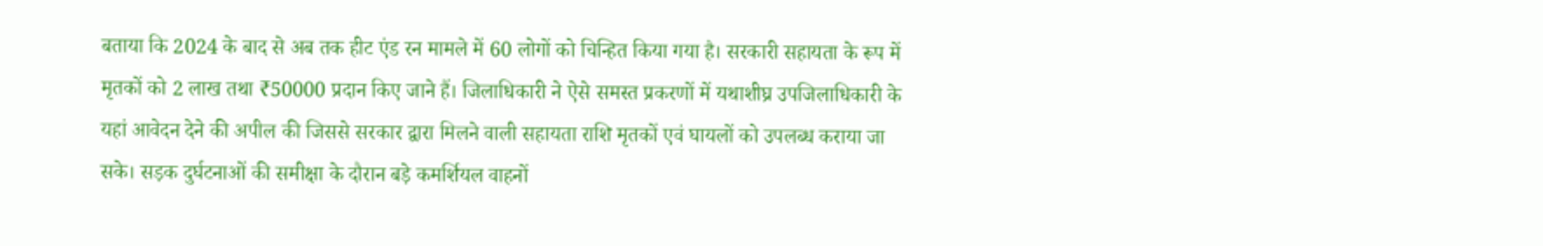बताया कि 2024 के बाद से अब तक हीट एंड रन मामले में 60 लोगों को चिन्हित किया गया है। सरकारी सहायता के रूप में मृतकों को 2 लाख तथा ₹50000 प्रदान किए जाने हैं। जिलाधिकारी ने ऐसे समस्त प्रकरणों में यथाशीघ्र उपजिलाधिकारी के यहां आवेदन देने की अपील की जिससे सरकार द्वारा मिलने वाली सहायता राशि मृतकों एवं घायलों को उपलब्ध कराया जा सके। सड़क दुर्घटनाओं की समीक्षा के दौरान बड़े कमर्शियल वाहनों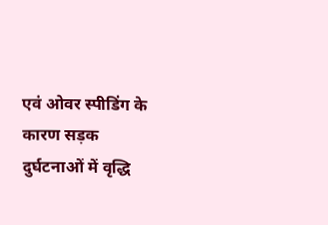एवं ओवर स्पीडिंग के कारण सड़क दुर्घटनाओं में वृद्धि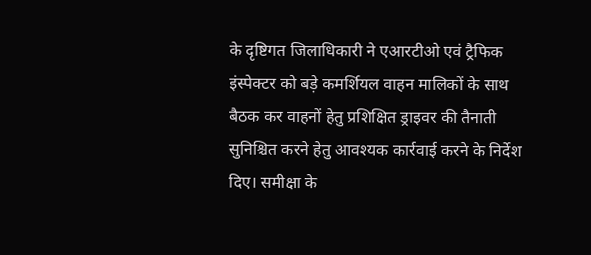के दृष्टिगत जिलाधिकारी ने एआरटीओ एवं ट्रैफिक इंस्पेक्टर को बड़े कमर्शियल वाहन मालिकों के साथ बैठक कर वाहनों हेतु प्रशिक्षित ड्राइवर की तैनाती सुनिश्चित करने हेतु आवश्यक कार्रवाई करने के निर्देश दिए। समीक्षा के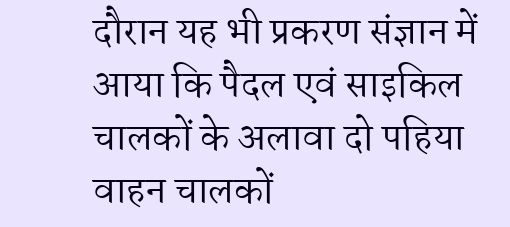दौरान यह भी प्रकरण संज्ञान में आया कि पैदल एवं साइकिल चालकों के अलावा दो पहिया वाहन चालकों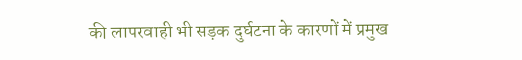की लापरवाही भी सड़क दुर्घटना के कारणों में प्रमुख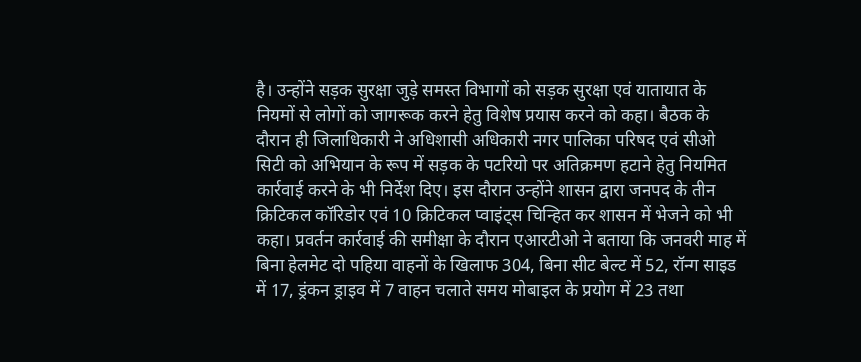है। उन्होंने सड़क सुरक्षा जुड़े समस्त विभागों को सड़क सुरक्षा एवं यातायात के नियमों से लोगों को जागरूक करने हेतु विशेष प्रयास करने को कहा। बैठक के दौरान ही जिलाधिकारी ने अधिशासी अधिकारी नगर पालिका परिषद एवं सीओ सिटी को अभियान के रूप में सड़क के पटरियो पर अतिक्रमण हटाने हेतु नियमित कार्रवाई करने के भी निर्देश दिए। इस दौरान उन्होंने शासन द्वारा जनपद के तीन क्रिटिकल कॉरिडोर एवं 10 क्रिटिकल प्वाइंट्स चिन्हित कर शासन में भेजने को भी कहा। प्रवर्तन कार्रवाई की समीक्षा के दौरान एआरटीओ ने बताया कि जनवरी माह में बिना हेलमेट दो पहिया वाहनों के खिलाफ 304, बिना सीट बेल्ट में 52, रॉन्ग साइड में 17, ड्रंकन ड्राइव में 7 वाहन चलाते समय मोबाइल के प्रयोग में 23 तथा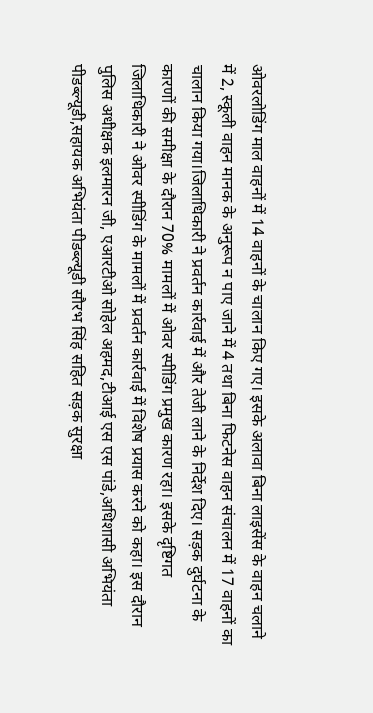ओवरलोडिंग माल वाहनों में 14 वाहनों के चालान किए गए। इसके अलावा बिना लाइसेंस के वाहन चलाने में 2, स्कूली वाहन मानक के अनुरूप न पाए जाने में 4 तथा बिना फिटनेस वाहन संचालन में 17 वाहनों का चालान किया गया।जिलाधिकारी ने प्रवर्तन कार्रवाई में और तेजी लाने के निर्देश दिए। सड़क दुर्घटना के कारणों की समीक्षा के दौरान 70% मामलों में ओवर स्पीडिंग प्रमुख कारण रहा। इसके दृष्टिगत जिलाधिकारी ने ओवर स्पीडिंग के मामलों में प्रवर्तन कार्रवाई में विशेष प्रयास करने को कहा। इस दौरान पुलिस अधीक्षक इलमारन जी, एआरटीओ सोहेल अहमद,टीआई एस एस पांडे,अधिशासी अभियंता पीडब्ल्यूडी,सहायक अभियंता पीडब्ल्यूडी सौरभ सिंह सहित सड़क सुरक्षा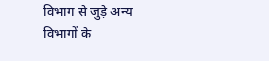विभाग से जुड़े अन्य विभागों के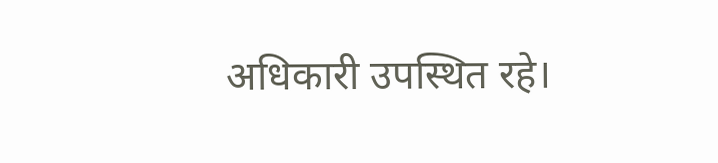अधिकारी उपस्थित रहे।